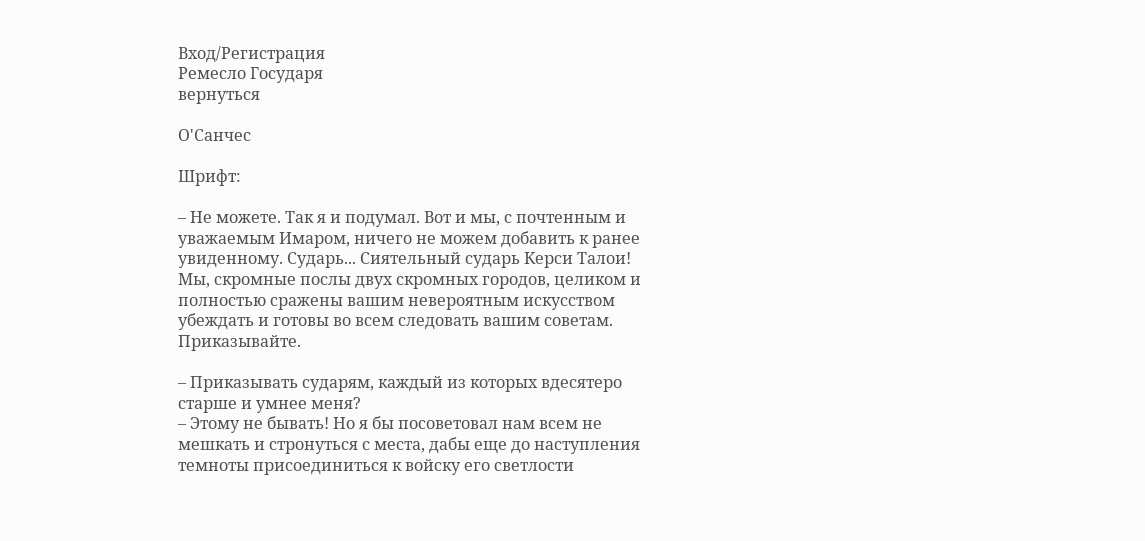Вход/Регистрация
Ремесло Государя
вернуться

О'Санчес

Шрифт:

– Не можете. Так я и подумал. Вот и мы, с почтенным и уважаемым Имаром, ничего не можем добавить к ранее увиденному. Сударь... Сиятельный сударь Керси Талои! Мы, скромные послы двух скромных городов, целиком и полностью сражены вашим невероятным искусством убеждать и готовы во всем следовать вашим советам. Приказывайте.

– Приказывать сударям, каждый из которых вдесятеро старше и умнее меня?
– Этому не бывать! Но я бы посоветовал нам всем не мешкать и стронуться с места, дабы еще до наступления темноты присоединиться к войску его светлости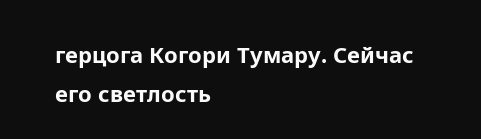герцога Когори Тумару. Сейчас его светлость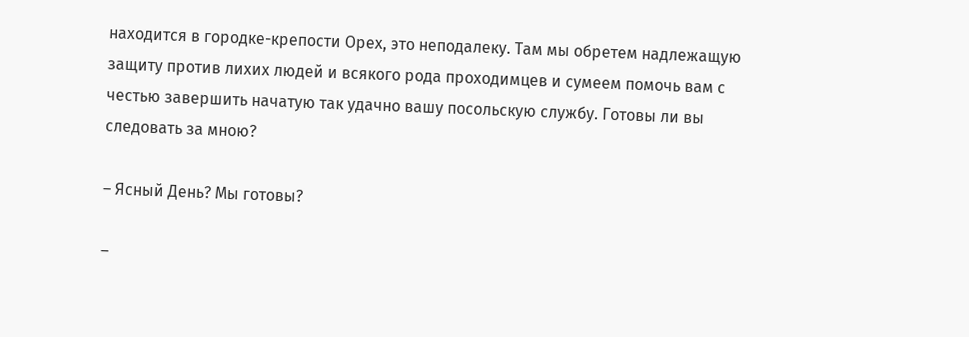находится в городке-крепости Орех, это неподалеку. Там мы обретем надлежащую защиту против лихих людей и всякого рода проходимцев и сумеем помочь вам с честью завершить начатую так удачно вашу посольскую службу. Готовы ли вы следовать за мною?

– Ясный День? Мы готовы?

–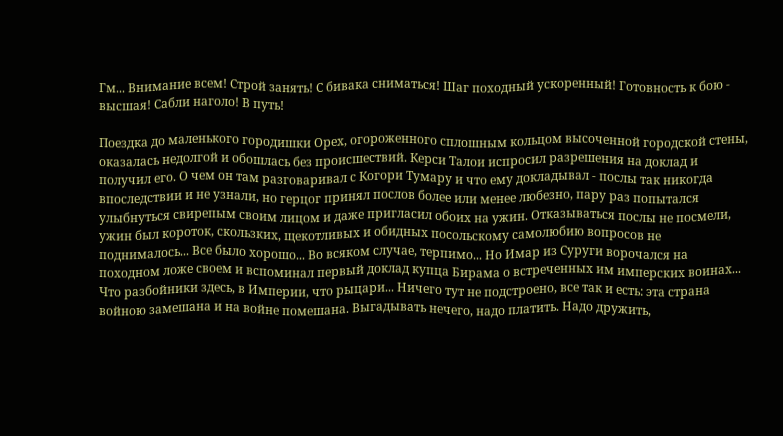Гм... Внимание всем! Строй занять! С бивака сниматься! Шаг походный ускоренный! Готовность к бою - высшая! Сабли наголо! В путь!

Поездка до маленького городишки Орех, огороженного сплошным кольцом высоченной городской стены, оказалась недолгой и обошлась без происшествий. Керси Талои испросил разрешения на доклад и получил его. О чем он там разговаривал с Когори Тумару и что ему докладывал - послы так никогда впоследствии и не узнали, но герцог принял послов более или менее любезно, пару раз попытался улыбнуться свирепым своим лицом и даже пригласил обоих на ужин. Отказываться послы не посмели, ужин был короток, скользких, щекотливых и обидных посольскому самолюбию вопросов не поднималось... Все было хорошо... Во всяком случае, терпимо... Но Имар из Суруги ворочался на походном ложе своем и вспоминал первый доклад купца Бирама о встреченных им имперских воинах... Что разбойники здесь, в Империи, что рыцари... Ничего тут не подстроено, все так и есть: эта страна войною замешана и на войне помешана. Выгадывать нечего, надо платить. Надо дружить,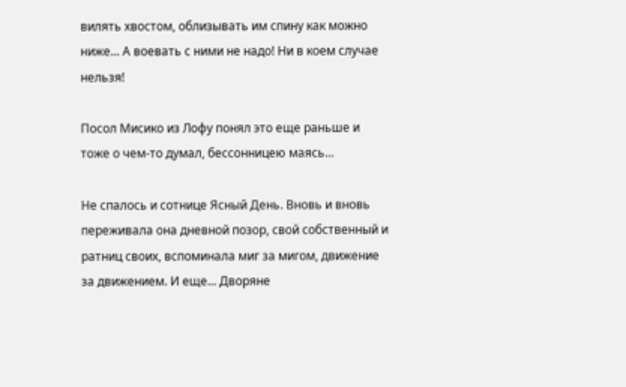вилять хвостом, облизывать им спину как можно ниже... А воевать с ними не надо! Ни в коем случае нельзя!

Посол Мисико из Лофу понял это еще раньше и тоже о чем-то думал, бессонницею маясь...

Не спалось и сотнице Ясный День. Вновь и вновь переживала она дневной позор, свой собственный и ратниц своих, вспоминала миг за мигом, движение за движением. И еще... Дворяне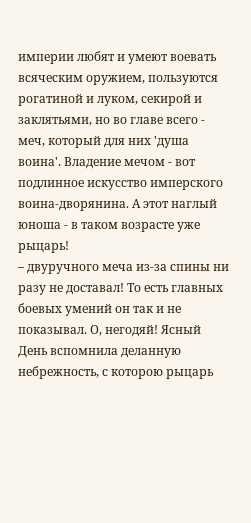империи любят и умеют воевать всяческим оружием, пользуются рогатиной и луком, секирой и заклятьями, но во главе всего - меч, который для них 'душа воина'. Владение мечом - вот подлинное искусство имперского воина-дворянина. А этот наглый юноша - в таком возрасте уже рыцарь!
– двуручного меча из-за спины ни разу не доставал! То есть главных боевых умений он так и не показывал. О, негодяй! Ясный День вспомнила деланную небрежность, с которою рыцарь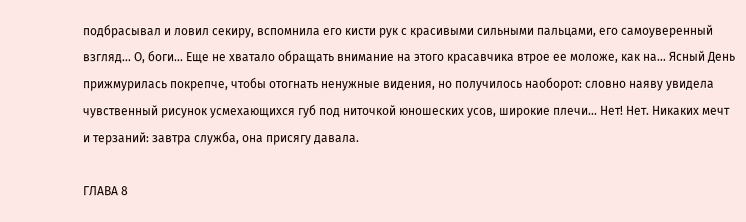подбрасывал и ловил секиру, вспомнила его кисти рук с красивыми сильными пальцами, его самоуверенный взгляд... О, боги... Еще не хватало обращать внимание на этого красавчика втрое ее моложе, как на... Ясный День прижмурилась покрепче, чтобы отогнать ненужные видения, но получилось наоборот: словно наяву увидела чувственный рисунок усмехающихся губ под ниточкой юношеских усов, широкие плечи... Нет! Нет. Никаких мечт и терзаний: завтра служба, она присягу давала.

ГЛАВА 8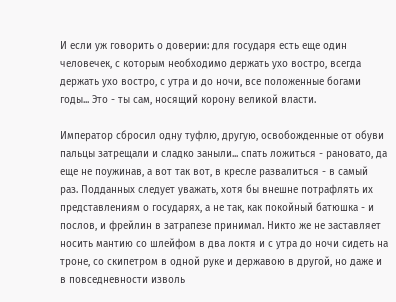И если уж говорить о доверии: для государя есть еще один человечек, с которым необходимо держать ухо востро, всегда держать ухо востро, с утра и до ночи, все положенные богами годы... Это - ты сам, носящий корону великой власти.

Император сбросил одну туфлю, другую, освобожденные от обуви пальцы затрещали и сладко заныли... спать ложиться - рановато, да еще не поужинав, а вот так вот, в кресле развалиться - в самый раз. Подданных следует уважать, хотя бы внешне потрафлять их представлениям о государях, а не так, как покойный батюшка - и послов, и фрейлин в затрапезе принимал. Никто же не заставляет носить мантию со шлейфом в два локтя и с утра до ночи сидеть на троне, со скипетром в одной руке и державою в другой, но даже и в повседневности изволь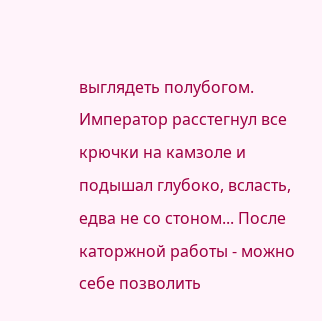выглядеть полубогом. Император расстегнул все крючки на камзоле и подышал глубоко, всласть, едва не со стоном... После каторжной работы - можно себе позволить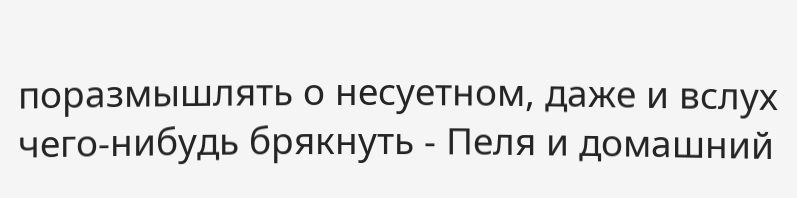поразмышлять о несуетном, даже и вслух чего-нибудь брякнуть - Пеля и домашний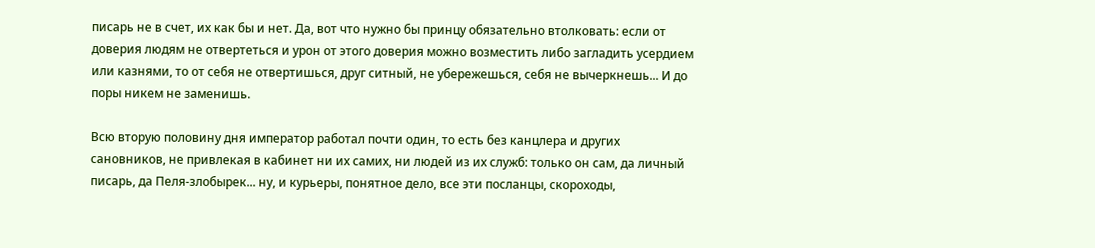писарь не в счет, их как бы и нет. Да, вот что нужно бы принцу обязательно втолковать: если от доверия людям не отвертеться и урон от этого доверия можно возместить либо загладить усердием или казнями, то от себя не отвертишься, друг ситный, не убережешься, себя не вычеркнешь... И до поры никем не заменишь.

Всю вторую половину дня император работал почти один, то есть без канцлера и других сановников, не привлекая в кабинет ни их самих, ни людей из их служб: только он сам, да личный писарь, да Пеля-злобырек... ну, и курьеры, понятное дело, все эти посланцы, скороходы,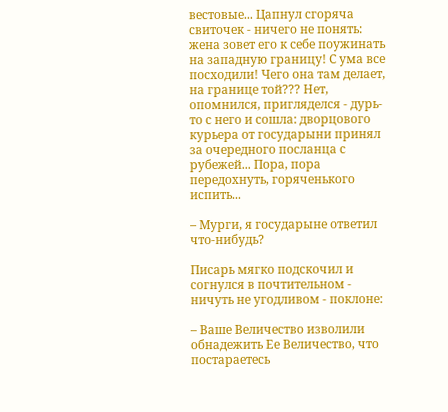вестовые... Цапнул сгоряча свиточек - ничего не понять: жена зовет его к себе поужинать на западную границу! С ума все посходили! Чего она там делает, на границе той??? Нет, опомнился, пригляделся - дурь-то с него и сошла: дворцового курьера от государыни принял за очередного посланца с рубежей... Пора, пора передохнуть, горяченького испить...

– Мурги, я государыне ответил что-нибудь?

Писарь мягко подскочил и согнулся в почтительном - ничуть не угодливом - поклоне:

– Ваше Величество изволили обнадежить Ее Величество, что постараетесь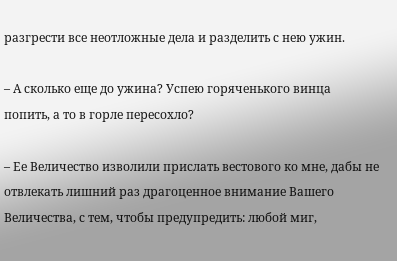разгрести все неотложные дела и разделить с нею ужин.

– А сколько еще до ужина? Успею горяченького винца попить, а то в горле пересохло?

– Ее Величество изволили прислать вестового ко мне, дабы не отвлекать лишний раз драгоценное внимание Вашего Величества, с тем, чтобы предупредить: любой миг,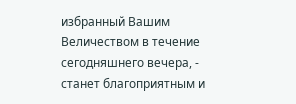избранный Вашим Величеством в течение сегодняшнего вечера, - станет благоприятным и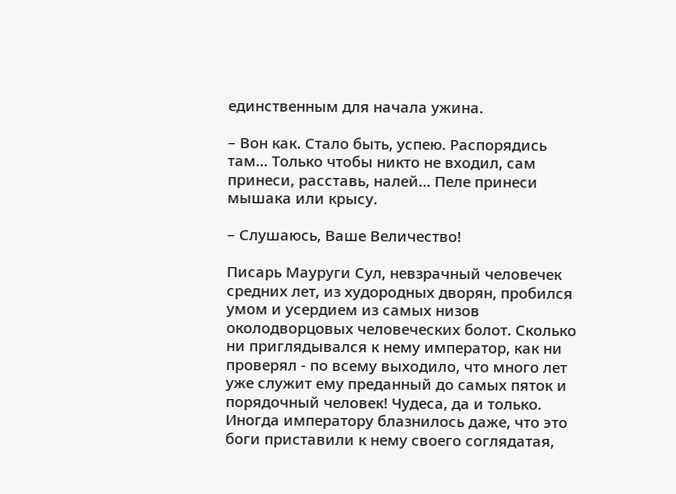единственным для начала ужина.

– Вон как. Стало быть, успею. Распорядись там... Только чтобы никто не входил, сам принеси, расставь, налей... Пеле принеси мышака или крысу.

– Слушаюсь, Ваше Величество!

Писарь Мауруги Сул, невзрачный человечек средних лет, из худородных дворян, пробился умом и усердием из самых низов околодворцовых человеческих болот. Сколько ни приглядывался к нему император, как ни проверял - по всему выходило, что много лет уже служит ему преданный до самых пяток и порядочный человек! Чудеса, да и только. Иногда императору блазнилось даже, что это боги приставили к нему своего соглядатая,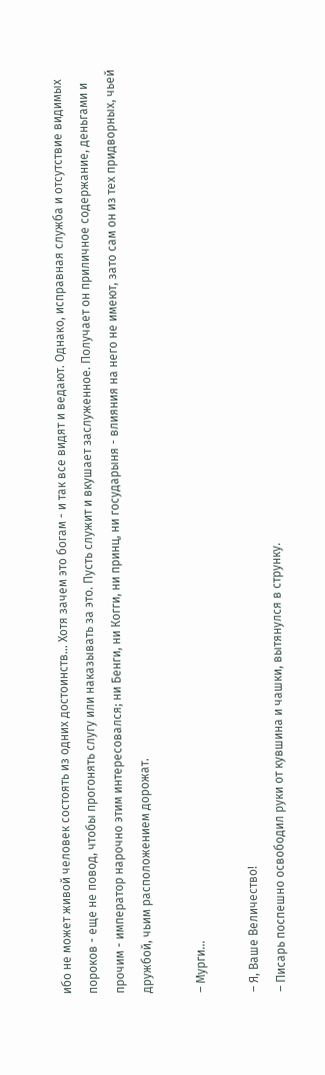ибо не может живой человек состоять из одних достоинств... Хотя зачем это богам - и так все видят и ведают. Однако, исправная служба и отсутствие видимых пороков - еще не повод, чтобы прогонять слугу или наказывать за это. Пусть служит и вкушает заслуженное. Получает он приличное содержание, деньгами и прочим - император нарочно этим интересовался; ни Бенги, ни Когги, ни принц, ни государыня - влияния на него не имеют, зато сам он из тех придворных, чьей дружбой, чьим расположением дорожат.

– Мурги...

– Я, Ваше Величество!
– Писарь поспешно освободил руки от кувшина и чашки, вытянулся в струнку.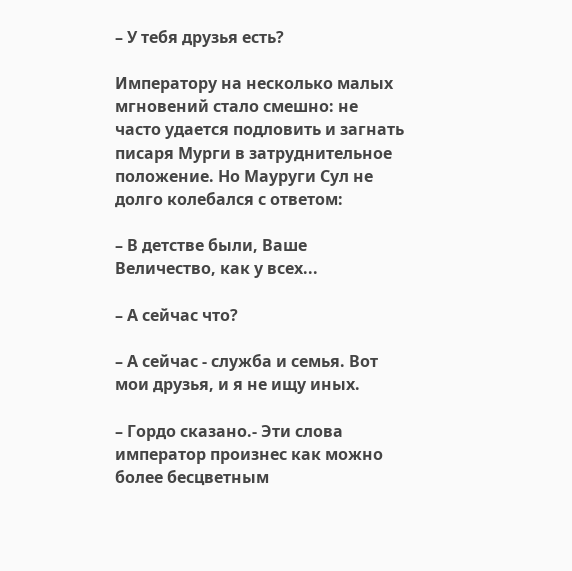– У тебя друзья есть?

Императору на несколько малых мгновений стало смешно: не часто удается подловить и загнать писаря Мурги в затруднительное положение. Но Мауруги Сул не долго колебался с ответом:

– В детстве были, Ваше Величество, как у всех...

– А сейчас что?

– А сейчас - служба и семья. Вот мои друзья, и я не ищу иных.

– Гордо сказано.- Эти слова император произнес как можно более бесцветным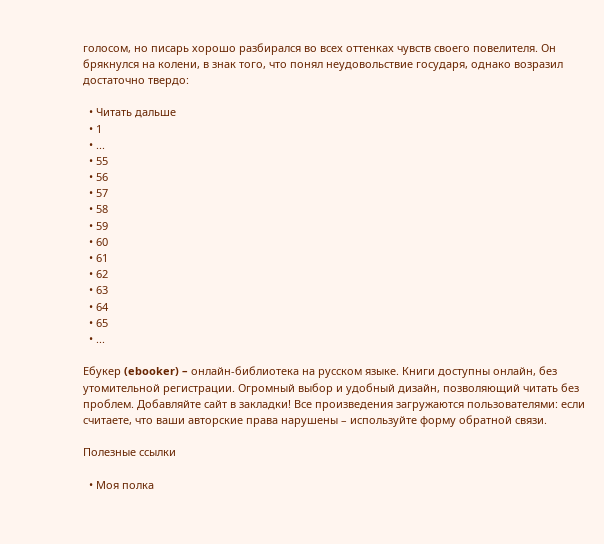голосом, но писарь хорошо разбирался во всех оттенках чувств своего повелителя. Он брякнулся на колени, в знак того, что понял неудовольствие государя, однако возразил достаточно твердо:

  • Читать дальше
  • 1
  • ...
  • 55
  • 56
  • 57
  • 58
  • 59
  • 60
  • 61
  • 62
  • 63
  • 64
  • 65
  • ...

Ебукер (ebooker) – онлайн-библиотека на русском языке. Книги доступны онлайн, без утомительной регистрации. Огромный выбор и удобный дизайн, позволяющий читать без проблем. Добавляйте сайт в закладки! Все произведения загружаются пользователями: если считаете, что ваши авторские права нарушены – используйте форму обратной связи.

Полезные ссылки

  • Моя полка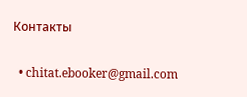Контакты

  • chitat.ebooker@gmail.com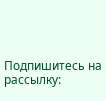Подпишитесь на рассылку: